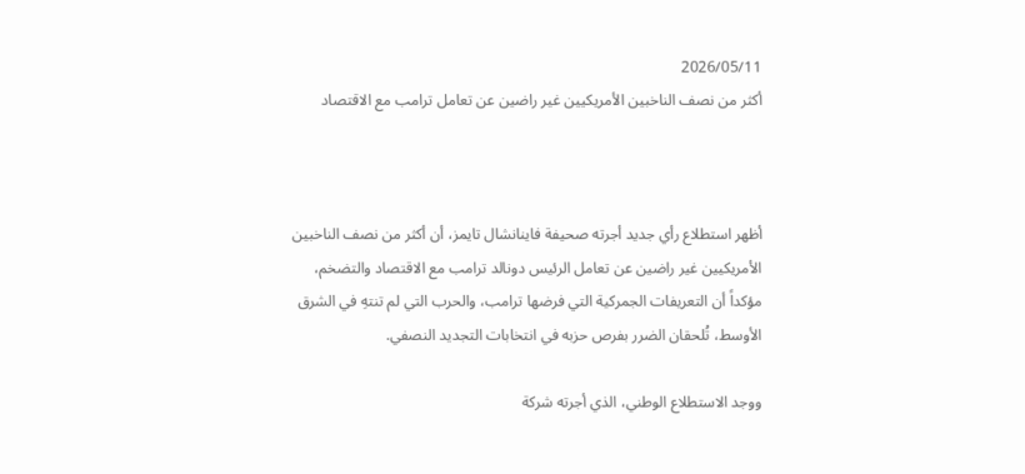2026/05/11
أكثر من نصف الناخبين الأمريكيين غير راضين عن تعامل ترامب مع الاقتصاد



أظهر استطلاع رأي جديد أجرته صحيفة فاينانشال تايمز، أن أكثر من نصف الناخبين الأمريكيين غير راضين عن تعامل الرئيس دونالد ترامب مع الاقتصاد والتضخم، مؤكداً أن التعريفات الجمركية التي فرضها ترامب، والحرب التي لم تنتهِ في الشرق الأوسط، تُلحقان الضرر بفرص حزبه في انتخابات التجديد النصفي.

ووجد الاستطلاع الوطني، الذي أجرته شركة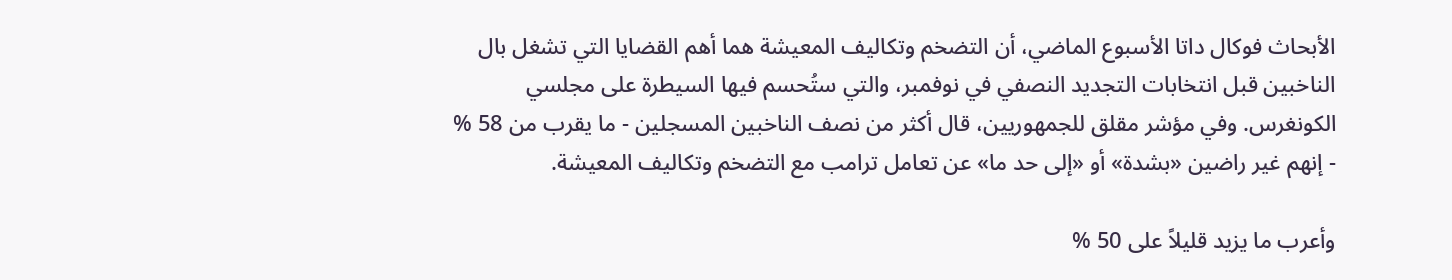الأبحاث فوكال داتا الأسبوع الماضي، أن التضخم وتكاليف المعيشة هما أهم القضايا التي تشغل بال الناخبين قبل انتخابات التجديد النصفي في نوفمبر، والتي ستُحسم فيها السيطرة على مجلسي الكونغرس. وفي مؤشر مقلق للجمهوريين، قال أكثر من نصف الناخبين المسجلين - ما يقرب من 58 % - إنهم غير راضين «بشدة» أو «إلى حد ما» عن تعامل ترامب مع التضخم وتكاليف المعيشة.

وأعرب ما يزيد قليلاً على 50 %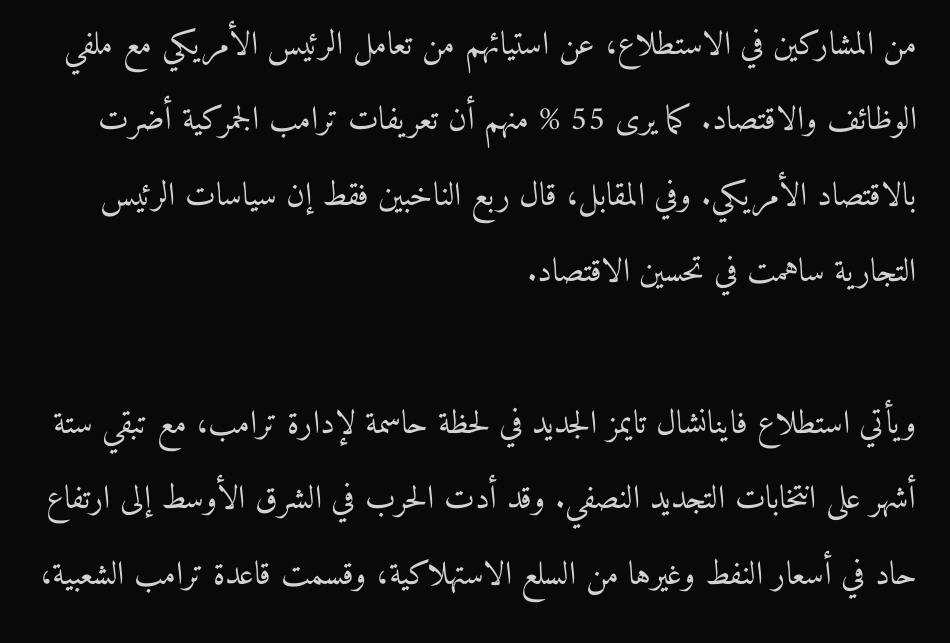من المشاركين في الاستطلاع، عن استيائهم من تعامل الرئيس الأمريكي مع ملفي الوظائف والاقتصاد. كما يرى 55 % منهم أن تعريفات ترامب الجمركية أضرت بالاقتصاد الأمريكي. وفي المقابل، قال ربع الناخبين فقط إن سياسات الرئيس التجارية ساهمت في تحسين الاقتصاد.

ويأتي استطلاع فاينانشال تايمز الجديد في لحظة حاسمة لإدارة ترامب، مع تبقي ستة أشهر على انتخابات التجديد النصفي. وقد أدت الحرب في الشرق الأوسط إلى ارتفاع حاد في أسعار النفط وغيرها من السلع الاستهلاكية، وقسمت قاعدة ترامب الشعبية،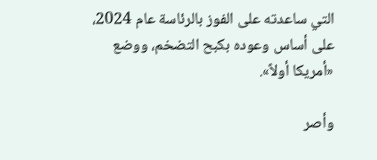التي ساعدته على الفوز بالرئاسة عام 2024، على أساس وعوده بكبح التضخم، ووضع «أمريكا أولاً».

وأصر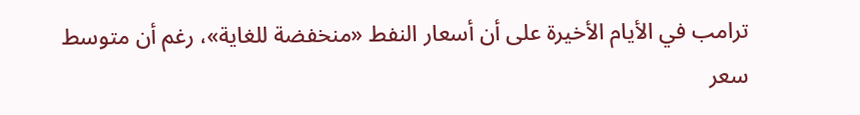ترامب في الأيام الأخيرة على أن أسعار النفط «منخفضة للغاية»، رغم أن متوسط سعر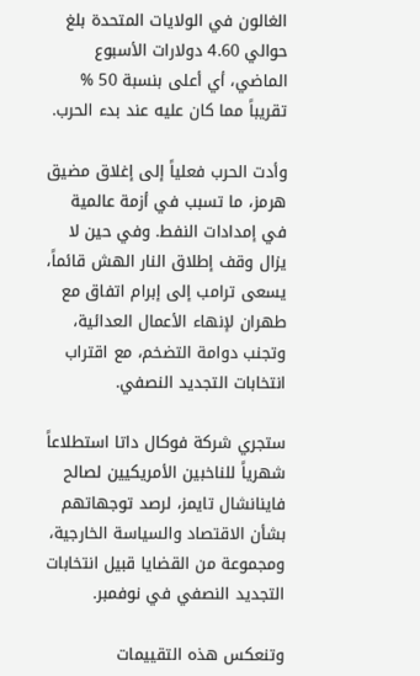الغالون في الولايات المتحدة بلغ حوالي 4.60 دولارات الأسبوع الماضي، أي أعلى بنسبة 50 % تقريباً مما كان عليه عند بدء الحرب.

وأدت الحرب فعلياً إلى إغلاق مضيق هرمز، ما تسبب في أزمة عالمية في إمدادات النفط. وفي حين لا يزال وقف إطلاق النار الهش قائماً، يسعى ترامب إلى إبرام اتفاق مع طهران لإنهاء الأعمال العدائية، وتجنب دوامة التضخم، مع اقتراب انتخابات التجديد النصفي.

ستجري شركة فوكال داتا استطلاعاً شهرياً للناخبين الأمريكيين لصالح فاينانشال تايمز، لرصد توجهاتهم بشأن الاقتصاد والسياسة الخارجية، ومجموعة من القضايا قبيل انتخابات التجديد النصفي في نوفمبر.

وتنعكس هذه التقييمات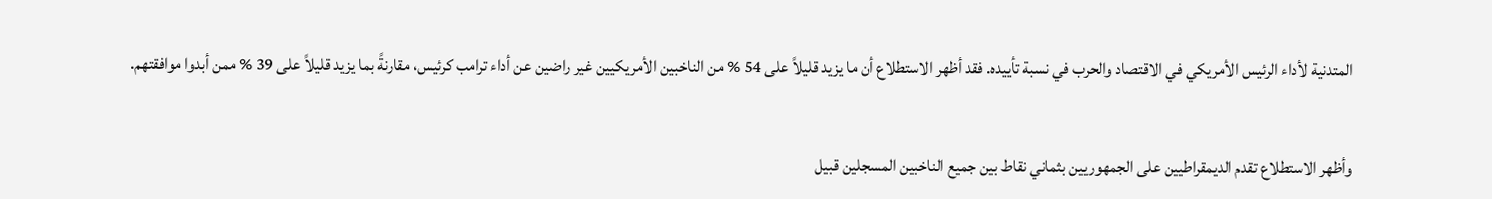المتدنية لأداء الرئيس الأمريكي في الاقتصاد والحرب في نسبة تأييده. فقد أظهر الاستطلاع أن ما يزيد قليلاً على 54 % من الناخبين الأمريكيين غير راضين عن أداء ترامب كرئيس، مقارنةً بما يزيد قليلاً على 39 % ممن أبدوا موافقتهم.

وأظهر الاستطلاع تقدم الديمقراطيين على الجمهوريين بثماني نقاط بين جميع الناخبين المسجلين قبيل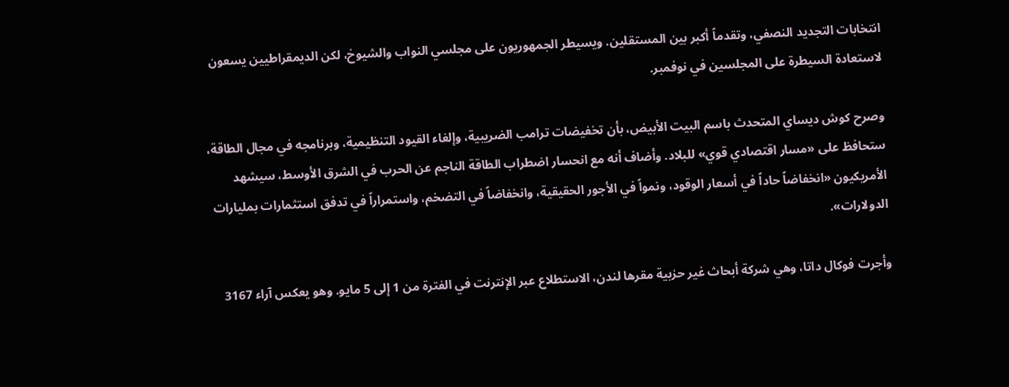انتخابات التجديد النصفي، وتقدماً أكبر بين المستقلين. ويسيطر الجمهوريون على مجلسي النواب والشيوخ، لكن الديمقراطيين يسعون لاستعادة السيطرة على المجلسين في نوفمبر.

وصرح كوش ديساي المتحدث باسم البيت الأبيض، بأن تخفيضات ترامب الضريبية، وإلغاء القيود التنظيمية، وبرنامجه في مجال الطاقة، ستحافظ على «مسار اقتصادي قوي» للبلاد. وأضاف أنه مع انحسار اضطراب الطاقة الناجم عن الحرب في الشرق الأوسط، سيشهد الأمريكيون «انخفاضاً حاداً في أسعار الوقود، ونمواً في الأجور الحقيقية، وانخفاضاً في التضخم، واستمراراً في تدفق استثمارات بمليارات الدولارات».

وأجرت فوكال داتا، وهي شركة أبحاث غير حزبية مقرها لندن، الاستطلاع عبر الإنترنت في الفترة من 1 إلى 5 مايو. وهو يعكس آراء 3167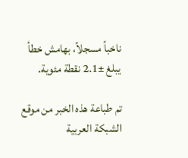ناخباً مسجلاً، بهامش خطأ يبلغ ±2.1 نقطة مئوية.

تم طباعة هذه الخبر من موقع الشبكة العربية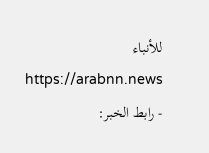للأنباء https://arabnn.news - رابط الخبر: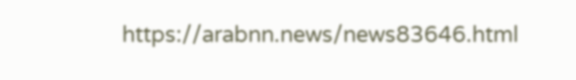https://arabnn.news/news83646.html